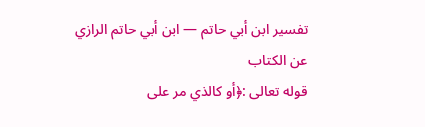تفسير ابن أبي حاتم — ابن أبي حاتم الرازي
عن الكتاب
قوله تعالى :﴿أو كالذي مر على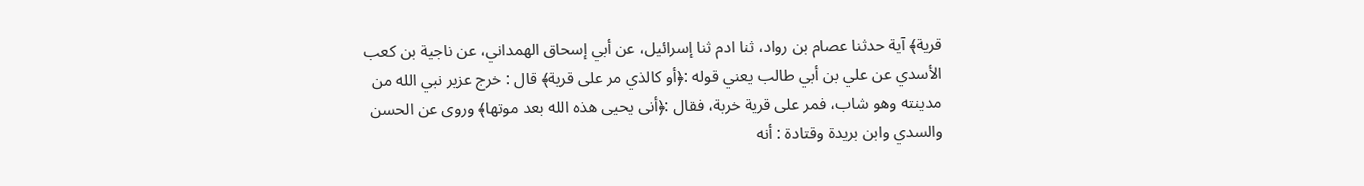قرية﴾ آية حدثنا عصام بن رواد، ثنا ادم ثنا إسرائيل، عن أبي إسحاق الهمداني، عن ناجية بن كعب الأسدي عن علي بن أبي طالب يعني قوله :﴿أو كالذي مر على قرية﴾ قال : خرج عزير نبي الله من مدينته وهو شاب، فمر على قرية خربة، فقال :﴿أنى يحيى هذه الله بعد موتها﴾ وروى عن الحسن والسدي وابن بريدة وقتادة : أنه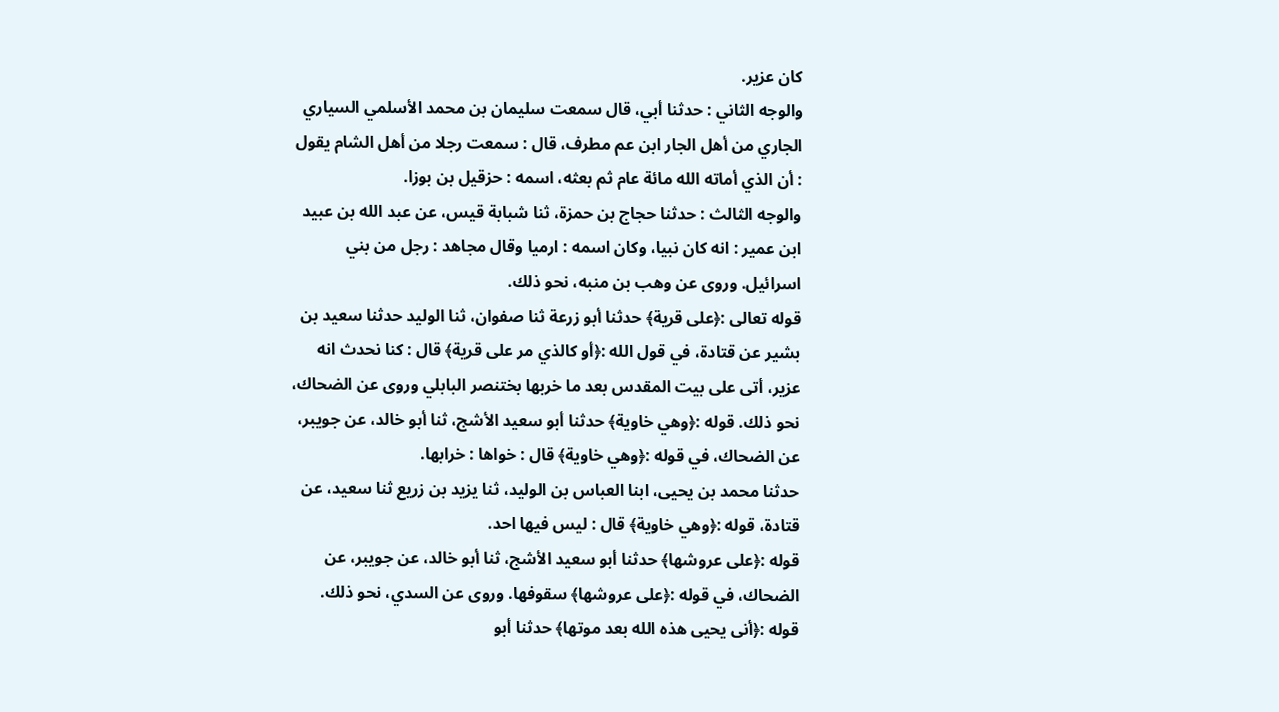كان عزير.
والوجه الثاني : حدثنا أبي، قال سمعت سليمان بن محمد الأسلمي السياري الجاري من أهل الجار ابن عم مطرف، قال : سمعت رجلا من أهل الشام يقول : أن الذي أماته الله مائة عام ثم بعثه، اسمه : حزقيل بن بوزا.
والوجه الثالث : حدثنا حجاج بن حمزة، ثنا شبابة قيس، عن عبد الله بن عبيد ابن عمير : انه كان نبيا، وكان اسمه : ارميا وقال مجاهد : رجل من بني اسرائيل. وروى عن وهب بن منبه، نحو ذلك.
قوله تعالى :﴿على قرية﴾ حدثنا أبو زرعة ثنا صفوان، ثنا الوليد حدثنا سعيد بن بشير عن قتادة، في قول الله :﴿أو كالذي مر على قرية﴾ قال : كنا نحدث انه عزير، أتى على بيت المقدس بعد ما خربها بختنصر البابلي وروى عن الضحاك، نحو ذلك. قوله :﴿وهي خاوية﴾ حدثنا أبو سعيد الأشج، ثنا أبو خالد، عن جويبر، عن الضحاك، في قوله :﴿وهي خاوية﴾ قال : خواها : خرابها.
حدثنا محمد بن يحيى، ابنا العباس بن الوليد، ثنا يزيد بن زريع ثنا سعيد، عن قتادة، قوله :﴿وهي خاوية﴾ قال : ليس فيها احد.
قوله :﴿على عروشها﴾ حدثنا أبو سعيد الأشج، ثنا أبو خالد، عن جويبر، عن الضحاك، في قوله :﴿على عروشها﴾ سقوفها. وروى عن السدي، نحو ذلك.
قوله :﴿أنى يحيى هذه الله بعد موتها﴾ حدثنا أبو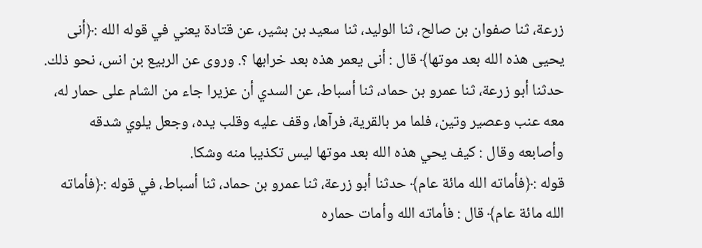زرعة، ثنا صفوان بن صالح، ثنا الوليد، ثنا سعيد بن بشير، عن قتادة يعني في قوله الله :﴿أنى يحيى هذه الله بعد موتها﴾ قال : أنى يعمر هذه بعد خرابها ؟. وروى عن الربيع بن انس، نحو ذلك.
حدثنا أبو زرعة، ثنا عمرو بن حماد، ثنا أسباط، عن السدي أن عزيرا جاء من الشام على حمار له، معه عنب وعصير وتين، فلما مر بالقرية، فرآها، وقف عليه وقلب يده، وجعل يلوي شدقه وأصابعه وقال : كيف يحي هذه الله بعد موتها ليس تكذيبا منه وشكا.
قوله :﴿فأماته الله مائة عام﴾ حدثنا أبو زرعة، ثنا عمرو بن حماد، ثنا أسباط، في قوله :﴿فأماته الله مائة عام﴾ قال : فأماته الله وأمات حماره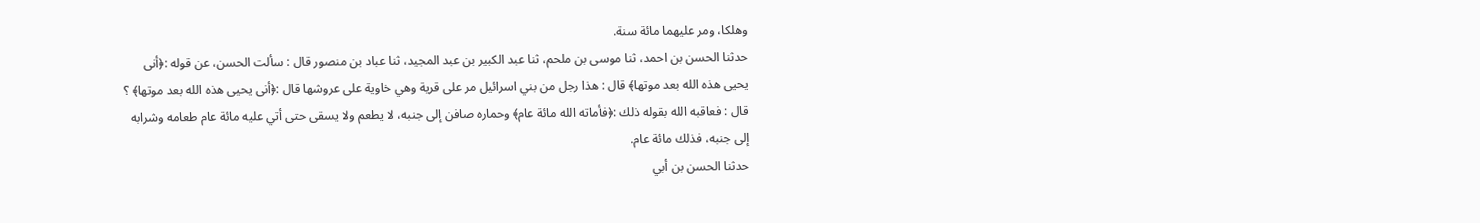وهلكا، ومر عليهما مائة سنة.
حدثنا الحسن بن احمد، ثنا موسى بن ملحم، ثنا عبد الكبير بن عبد المجيد، ثنا عباد بن منصور قال : سألت الحسن، عن قوله :﴿أنى يحيى هذه الله بعد موتها﴾ قال : هذا رجل من بني اسرائيل مر على قرية وهي خاوية على عروشها قال :﴿أنى يحيى هذه الله بعد موتها﴾ ؟ قال : فعاقبه الله بقوله ذلك :﴿فأماته الله مائة عام﴾ وحماره صافن إلى جنبه، لا يطعم ولا يسقى حتى أتي عليه مائة عام طعامه وشرابه إلى جنبه، فذلك مائة عام.
حدثنا الحسن بن أبي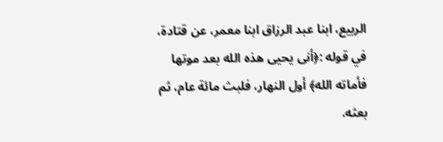الربيع، ابنا عبد الرزاق ابنا معمر، عن قتادة، في قوله :﴿أنى يحيى هذه الله بعد موتها فأماته الله﴾ أول النهار، فلبث مائة عام، ثم بعثه.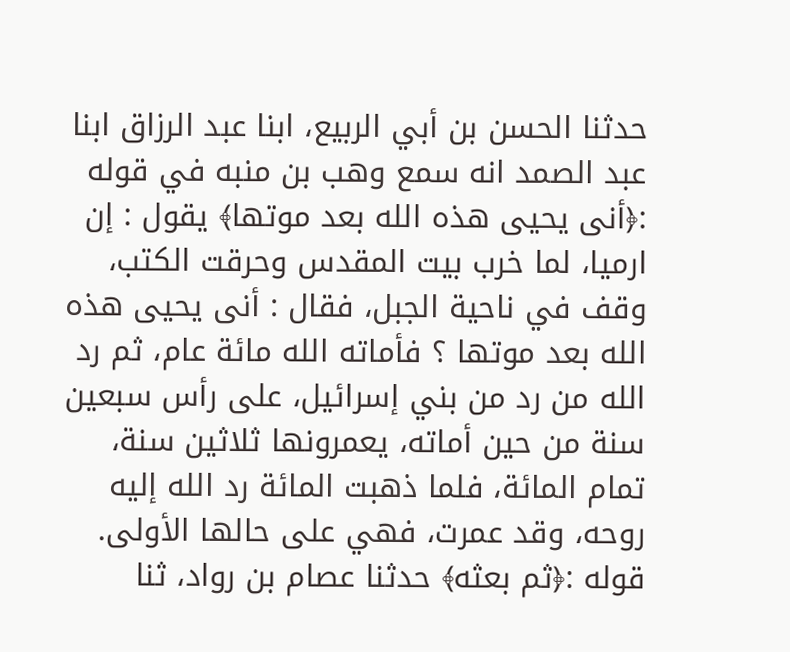حدثنا الحسن بن أبي الربيع، ابنا عبد الرزاق ابنا عبد الصمد انه سمع وهب بن منبه في قوله :﴿أنى يحيى هذه الله بعد موتها﴾ يقول : إن ارميا، لما خرب بيت المقدس وحرقت الكتب، وقف في ناحية الجبل، فقال : أنى يحيى هذه الله بعد موتها ؟ فأماته الله مائة عام، ثم رد الله من رد من بني إسرائيل، على رأس سبعين سنة من حين أماته، يعمرونها ثلاثين سنة، تمام المائة، فلما ذهبت المائة رد الله إليه روحه، وقد عمرت، فهي على حالها الأولى.
قوله :﴿ثم بعثه﴾ حدثنا عصام بن رواد، ثنا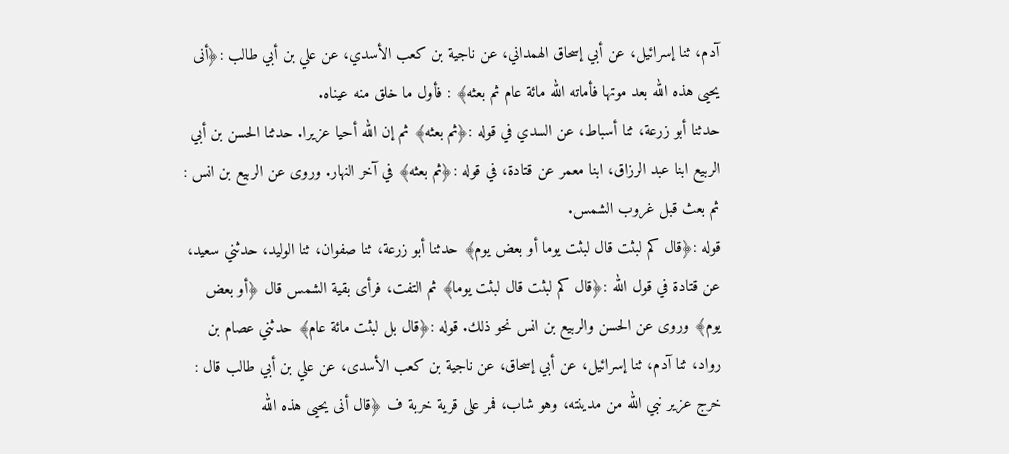آدم، ثنا إسرائيل، عن أبي إسحاق الهمداني، عن ناجية بن كعب الأسدي، عن علي بن أبي طالب :﴿أنى يحيى هذه الله بعد موتها فأماته الله مائة عام ثم بعثه﴾ : فأول ما خلق منه عيناه.
حدثنا أبو زرعة، ثنا أسباط، عن السدي في قوله :﴿ثم بعثه﴾ ثم إن الله أحيا عزيرا. حدثنا الحسن بن أبي الربيع ابنا عبد الرزاق، ابنا معمر عن قتادة، في قوله :﴿ثم بعثه﴾ في آخر النهار. وروى عن الربيع بن انس : ثم بعث قبل غروب الشمس.
قوله :﴿قال كم لبثت قال لبثت يوما أو بعض يوم﴾ حدثنا أبو زرعة، ثنا صفوان، ثنا الوليد، حدثني سعيد، عن قتادة في قول الله :﴿قال كم لبثت قال لبثت يوما﴾ ثم التفت، فرأى بقية الشمس قال ﴿أو بعض يوم﴾ وروى عن الحسن والربيع بن انس نحو ذلك. قوله :﴿قال بل لبثت مائة عام﴾ حدثني عصام بن رواد، ثنا آدم، ثنا إسرائيل، عن أبي إسحاق، عن ناجية بن كعب الأسدى، عن علي بن أبي طالب قال : خرج عزير نبي الله من مدينته، وهو شاب، فمر على قرية خربة ف ﴿قال أنى يحيى هذه الله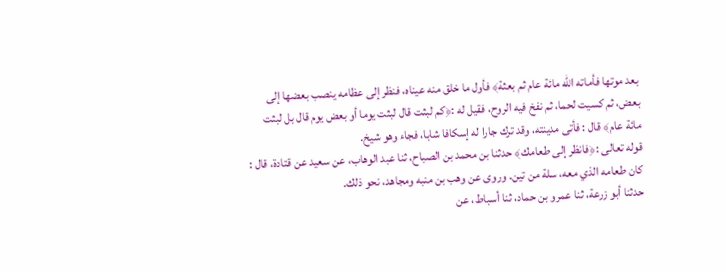بعد موتها فأماته الله مائة عام ثم بعثة﴾ فأول ما خلق منه عيناه، فنظر إلى عظامه ينصب بعضها إلى بعض، ثم كسيت لحما، ثم نفخ فيه الروح، فقيل له :﴿كم لبثت قال لبثت يوما أو بعض يوم قال بل لبثت مائة عام﴾ قال : فأتى مدينته، وقد ترك جارا له إسكافا شابا، فجاء وهو شيخ.
قوله تعالى :﴿فانظر إلى طعامك﴾ حدثنا بن محمد بن الصباح، ثنا عبد الوهاب، عن سعيد عن قتادة، قال : كان طعامه الذي معه، سلة من تين. وروى عن وهب بن منبه ومجاهد، نحو ذلك.
حدثنا أبو زرعة، ثنا عمرو بن حماد، ثنا أسباط، عن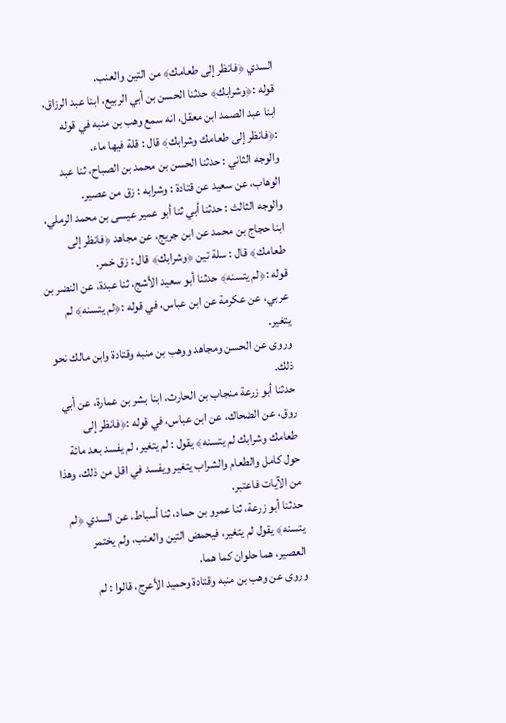السدي ﴿فانظر إلى طعامك﴾ من التين والعنب.
قوله :﴿وشرابك﴾ حدثنا الحسن بن أبي الربيع، ابنا عبد الرزاق، ابنا عبد الصمد ابن معقل، انه سمع وهب بن منبه في قوله :﴿فانظر إلى طعامك وشرابك﴾ قال : قلة فيها ماء.
والوجه الثاني : حدثنا الحسن بن محمد بن الصباح، ثنا عبد الوهاب، عن سعيد عن قتادة : وشرابه : زق من عصير.
والوجه الثالث : حدثنا أبي ثنا أبو عمير عيسى بن محمد الرملي، ابنا حجاج بن محمد عن ابن جريج، عن مجاهد ﴿فانظر إلى طعامك﴾ قال : سلة تين ﴿وشرابك﴾ قال : زق خمر.
قوله :﴿لم يتسنه﴾ حدثنا أبو سعيد الأشج، ثنا عبدة، عن النضر بن عربي، عن عكرمة عن ابن عباس، في قوله :﴿لم يتسنه﴾ لم يتغير.
وروى عن الحسن ومجاهد ووهب بن منبه وقتادة وابن مالك نحو ذلك.
حدثنا أبو زرعة منجاب بن الحارث، ابنا بشر بن عمارة، عن أبي روق، عن الضحاك، عن ابن عباس، في قوله :﴿فانظر إلى طعامك وشرابك لم يتسنه﴾ يقول : لم يتغير، لم يفسد بعد مائة حول كامل والطعام والشراب يتغير ويفسد في اقل من ذلك، وهذا من الآيات فاعتبر.
حدثنا أبو زرعة، ثنا عمرو بن حماد، ثنا أسباط، عن السدي ﴿لم يتسنه﴾ يقول لم يتغير، فيحمض التين والعنب، ولم يختمر العصير، هما حلوان كما هما.
وروى عن وهب بن منبه وقتادة وحميد الأعرج، قالوا : لم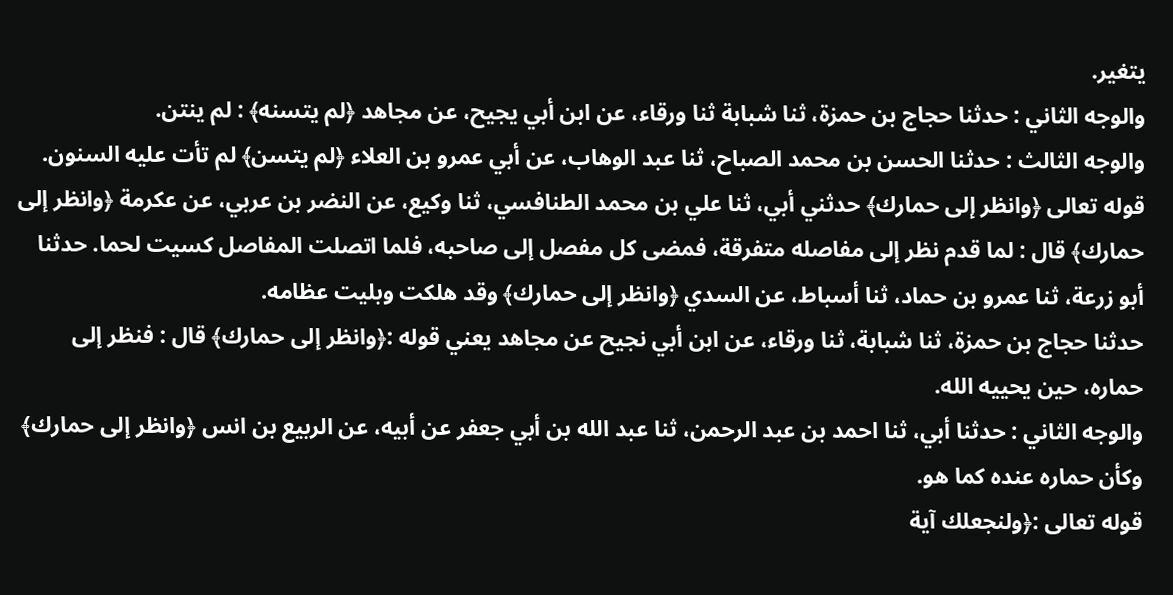يتغير.
والوجه الثاني : حدثنا حجاج بن حمزة، ثنا شبابة ثنا ورقاء، عن ابن أبي يجيح، عن مجاهد ﴿لم يتسنه﴾ : لم ينتن.
والوجه الثالث : حدثنا الحسن بن محمد الصباح، ثنا عبد الوهاب، عن أبي عمرو بن العلاء ﴿لم يتسن﴾ لم تأت عليه السنون.
قوله تعالى ﴿وانظر إلى حمارك﴾ حدثني أبي، ثنا علي بن محمد الطنافسي، ثنا وكيع، عن النضر بن عربي، عن عكرمة ﴿وانظر إلى حمارك﴾ قال : لما قدم نظر إلى مفاصله متفرقة، فمضى كل مفصل إلى صاحبه، فلما اتصلت المفاصل كسيت لحما. حدثنا أبو زرعة، ثنا عمرو بن حماد، ثنا أسباط، عن السدي ﴿وانظر إلى حمارك﴾ وقد هلكت وبليت عظامه.
حدثنا حجاج بن حمزة، ثنا شبابة، ثنا ورقاء، عن ابن أبي نجيح عن مجاهد يعني قوله :﴿وانظر إلى حمارك﴾ قال : فنظر إلى حماره، حين يحييه الله.
والوجه الثاني : حدثنا أبي، ثنا احمد بن عبد الرحمن، ثنا عبد الله بن أبي جعفر عن أبيه، عن الربيع بن انس ﴿وانظر إلى حمارك﴾ وكأن حماره عنده كما هو.
قوله تعالى :﴿ولنجعلك آية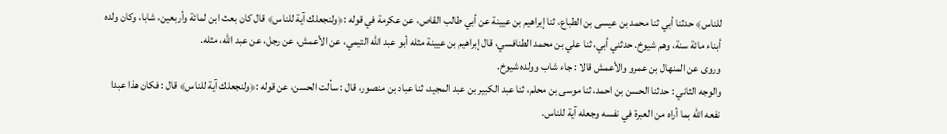للناس﴾ حدثنا أبي ثنا محمد بن عيسى بن الطباع، ثنا إبراهيم بن عيينة عن أبي طالب القاص، عن عكرمة في قوله :﴿ولنجعلك آية للناس﴾ قال كان بعث ابن لمائة وأربعين، شابا، وكان ولده أبناء مائة سنة، وهم شيوخ. حدثني أبي، ثنا علي بن محمد الطنافسي، قال إبراهيم بن عيينة مثله أبو عبد الله التيمي، عن الأعمش، عن رجل، عن عبد الله، مثله.
وروى عن المنهال بن عمرو والأعمش قالا : جاء شاب وولده شيوخ.
والوجه الثاني : حدثنا الحسن بن احمد، ثنا موسى بن محلم، ثنا عبد الكبير بن عبد المجيد، ثنا عباد بن منصور، قال : سألت الحسن، عن قوله :﴿ولنجعلك آية للناس﴾ قال : فكان هذا عبدا نفعه الله بما أراه من العبرة في نفسه وجعله آية للناس.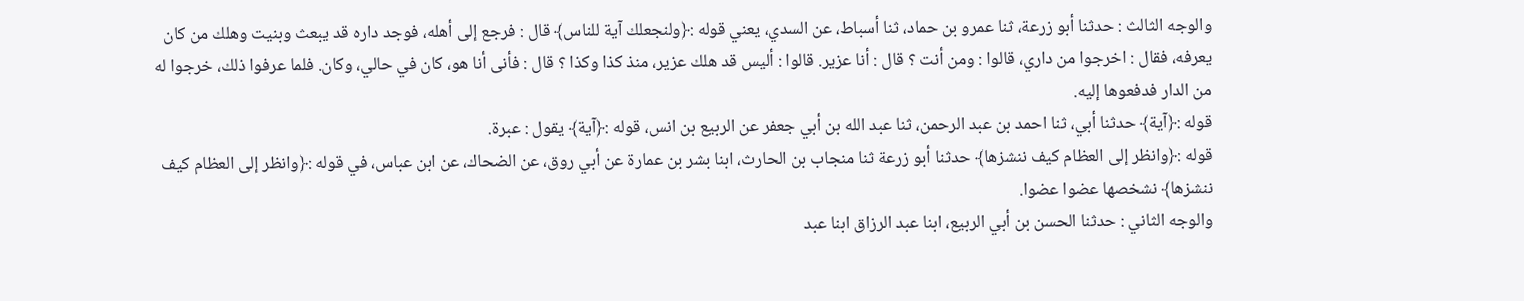والوجه الثالث : حدثنا أبو زرعة، ثنا عمرو بن حماد، ثنا أسباط، عن السدي، يعني قوله :﴿ولنجعلك آية للناس﴾ قال : فرجع إلى أهله، فوجد داره قد يبعث وبنيت وهلك من كان يعرفه، فقال : اخرجوا من داري، قالوا : ومن أنت ؟ قال : أنا عزير. قالوا : أليس قد هلك عزير، منذ كذا وكذا ؟ قال : فأنى أنا هو، كان في حالي، وكان. فلما عرفوا ذلك، خرجوا له من الدار فدفعوها إليه.
قوله :﴿آية﴾ حدثنا أبي، ثنا احمد بن عبد الرحمن، ثنا عبد الله بن أبي جعفر عن الربيع بن انس، قوله :﴿آية﴾ يقول : عبرة.
قوله :﴿وانظر إلى العظام كيف ننشزها﴾ حدثنا أبو زرعة ثنا منجاب بن الحارث، ابنا بشر بن عمارة عن أبي روق، عن الضحاك، عن ابن عباس، في قوله :﴿وانظر إلى العظام كيف ننشزها﴾ نشخصها عضوا عضوا.
والوجه الثاني : حدثنا الحسن بن أبي الربيع، ابنا عبد الرزاق ابنا عبد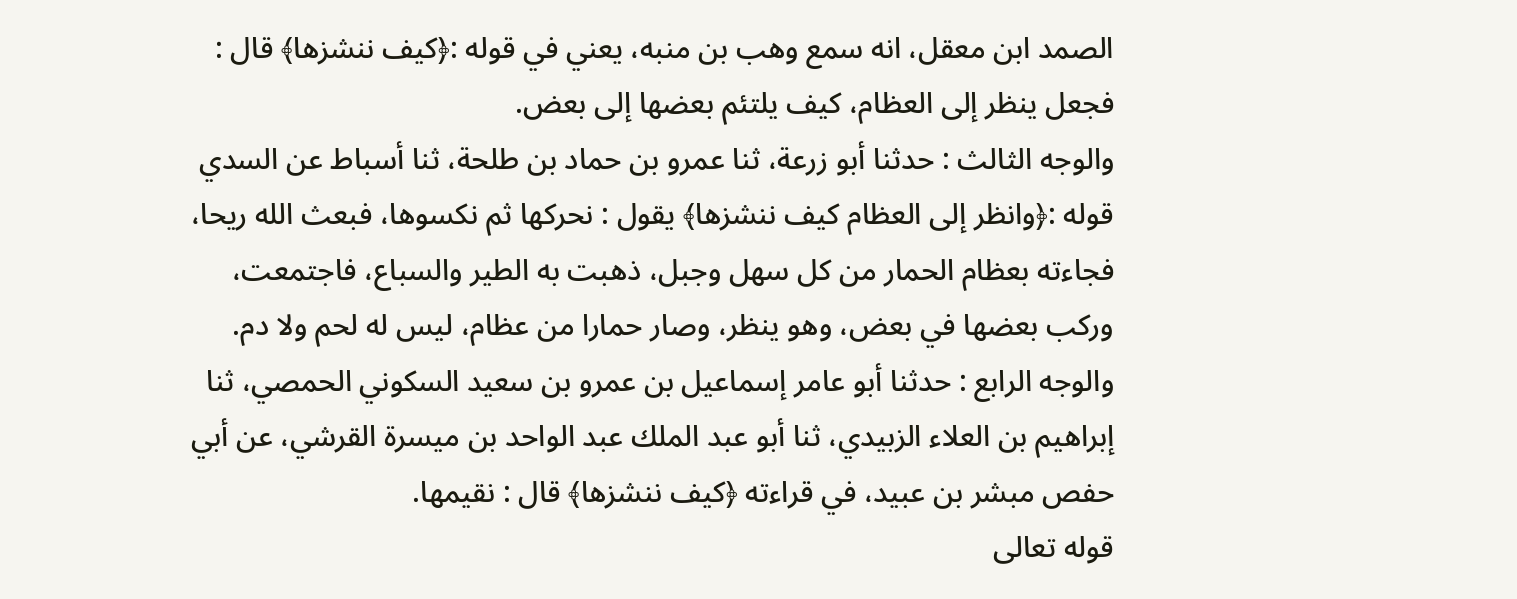الصمد ابن معقل، انه سمع وهب بن منبه، يعني في قوله :﴿كيف ننشزها﴾ قال : فجعل ينظر إلى العظام، كيف يلتئم بعضها إلى بعض.
والوجه الثالث : حدثنا أبو زرعة، ثنا عمرو بن حماد بن طلحة، ثنا أسباط عن السدي قوله :﴿وانظر إلى العظام كيف ننشزها﴾ يقول : نحركها ثم نكسوها، فبعث الله ريحا، فجاءته بعظام الحمار من كل سهل وجبل، ذهبت به الطير والسباع، فاجتمعت، وركب بعضها في بعض، وهو ينظر، وصار حمارا من عظام، ليس له لحم ولا دم. والوجه الرابع : حدثنا أبو عامر إسماعيل بن عمرو بن سعيد السكوني الحمصي، ثنا إبراهيم بن العلاء الزبيدي، ثنا أبو عبد الملك عبد الواحد بن ميسرة القرشي، عن أبي حفص مبشر بن عبيد، في قراءته ﴿كيف ننشزها﴾ قال : نقيمها.
قوله تعالى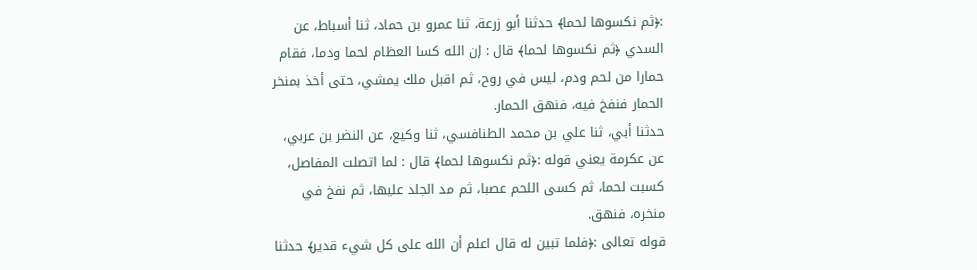:﴿ثم نكسوها لحما﴾ حدثنا أبو زرعة، ثنا عمرو بن حماد، ثنا أسباط، عن السدي ﴿ثم نكسوها لحما﴾ قال : إن الله كسا العظام لحما ودما، فقام حمارا من لحم ودم، ليس في روح، ثم اقبل ملك يمشي، حتى أخذ بمنخر الحمار فنفخ فيه، فنهق الحمار.
حدثنا أبي، ثنا علي بن محمد الطنافسي، ثنا وكيع، عن النضر بن عربي، عن عكرمة يعني قوله :﴿ثم نكسوها لحما﴾ قال : لما اتصلت المفاصل، كسبت لحما، ثم كسى اللحم عصبا، ثم مد الجلد عليها، ثم نفخ في منخره، فنهق.
قوله تعالى :﴿فلما تبين له قال اعلم أن الله على كل شيء قدير﴾ حدثنا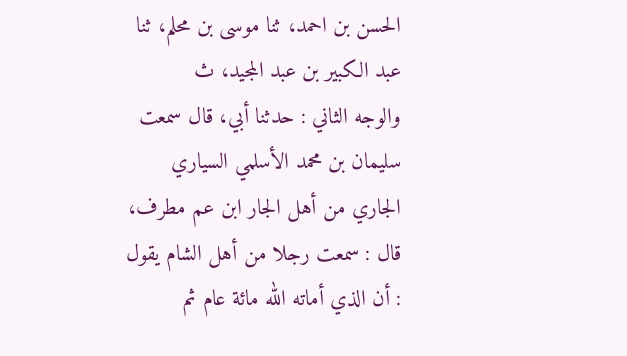الحسن بن احمد، ثنا موسى بن محلم، ثنا عبد الكبير بن عبد المجيد، ث
والوجه الثاني : حدثنا أبي، قال سمعت سليمان بن محمد الأسلمي السياري الجاري من أهل الجار ابن عم مطرف، قال : سمعت رجلا من أهل الشام يقول : أن الذي أماته الله مائة عام ثم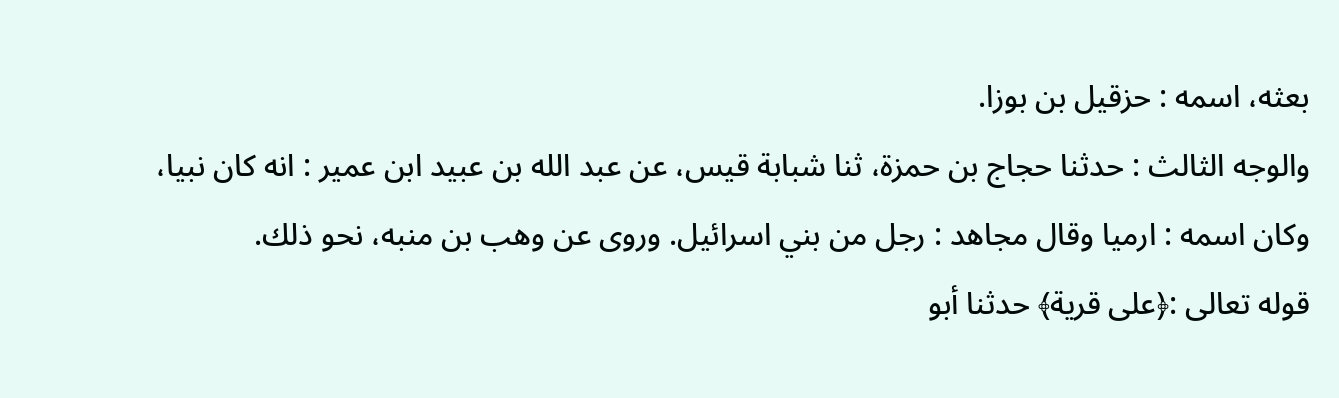بعثه، اسمه : حزقيل بن بوزا.
والوجه الثالث : حدثنا حجاج بن حمزة، ثنا شبابة قيس، عن عبد الله بن عبيد ابن عمير : انه كان نبيا، وكان اسمه : ارميا وقال مجاهد : رجل من بني اسرائيل. وروى عن وهب بن منبه، نحو ذلك.
قوله تعالى :﴿على قرية﴾ حدثنا أبو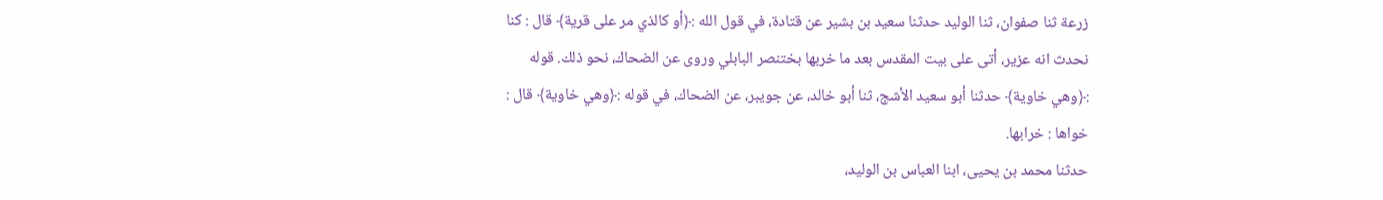زرعة ثنا صفوان، ثنا الوليد حدثنا سعيد بن بشير عن قتادة، في قول الله :﴿أو كالذي مر على قرية﴾ قال : كنا نحدث انه عزير، أتى على بيت المقدس بعد ما خربها بختنصر البابلي وروى عن الضحاك، نحو ذلك. قوله :﴿وهي خاوية﴾ حدثنا أبو سعيد الأشج، ثنا أبو خالد، عن جويبر، عن الضحاك، في قوله :﴿وهي خاوية﴾ قال : خواها : خرابها.
حدثنا محمد بن يحيى، ابنا العباس بن الوليد،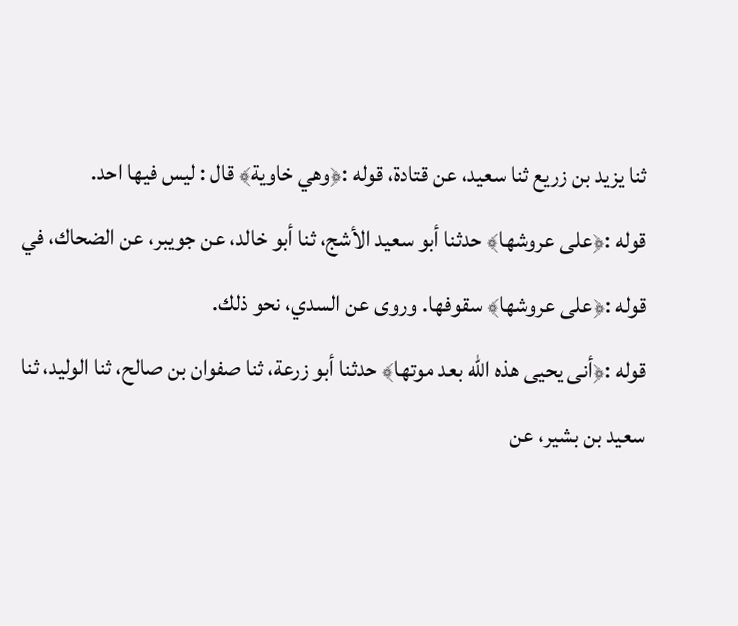ثنا يزيد بن زريع ثنا سعيد، عن قتادة، قوله :﴿وهي خاوية﴾ قال : ليس فيها احد.
قوله :﴿على عروشها﴾ حدثنا أبو سعيد الأشج، ثنا أبو خالد، عن جويبر، عن الضحاك، في قوله :﴿على عروشها﴾ سقوفها. وروى عن السدي، نحو ذلك.
قوله :﴿أنى يحيى هذه الله بعد موتها﴾ حدثنا أبو زرعة، ثنا صفوان بن صالح، ثنا الوليد، ثنا سعيد بن بشير، عن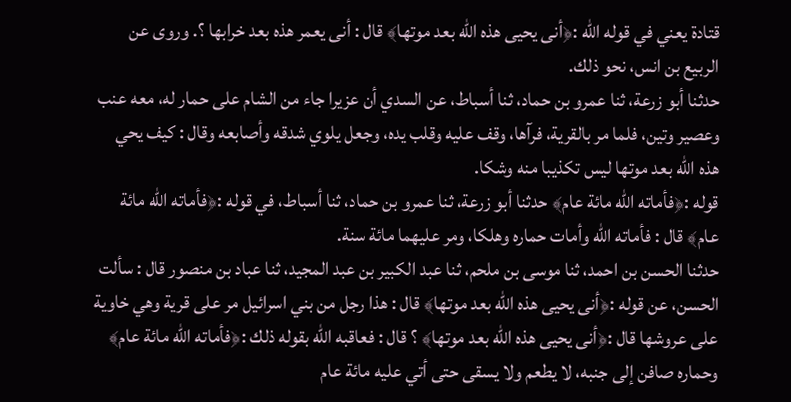قتادة يعني في قوله الله :﴿أنى يحيى هذه الله بعد موتها﴾ قال : أنى يعمر هذه بعد خرابها ؟. وروى عن الربيع بن انس، نحو ذلك.
حدثنا أبو زرعة، ثنا عمرو بن حماد، ثنا أسباط، عن السدي أن عزيرا جاء من الشام على حمار له، معه عنب وعصير وتين، فلما مر بالقرية، فرآها، وقف عليه وقلب يده، وجعل يلوي شدقه وأصابعه وقال : كيف يحي هذه الله بعد موتها ليس تكذيبا منه وشكا.
قوله :﴿فأماته الله مائة عام﴾ حدثنا أبو زرعة، ثنا عمرو بن حماد، ثنا أسباط، في قوله :﴿فأماته الله مائة عام﴾ قال : فأماته الله وأمات حماره وهلكا، ومر عليهما مائة سنة.
حدثنا الحسن بن احمد، ثنا موسى بن ملحم، ثنا عبد الكبير بن عبد المجيد، ثنا عباد بن منصور قال : سألت الحسن، عن قوله :﴿أنى يحيى هذه الله بعد موتها﴾ قال : هذا رجل من بني اسرائيل مر على قرية وهي خاوية على عروشها قال :﴿أنى يحيى هذه الله بعد موتها﴾ ؟ قال : فعاقبه الله بقوله ذلك :﴿فأماته الله مائة عام﴾ وحماره صافن إلى جنبه، لا يطعم ولا يسقى حتى أتي عليه مائة عام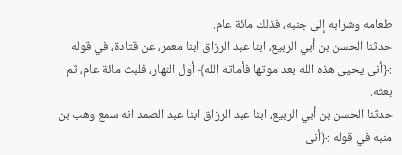طعامه وشرابه إلى جنبه، فذلك مائة عام.
حدثنا الحسن بن أبي الربيع، ابنا عبد الرزاق ابنا معمر، عن قتادة، في قوله :﴿أنى يحيى هذه الله بعد موتها فأماته الله﴾ أول النهار، فلبث مائة عام، ثم بعثه.
حدثنا الحسن بن أبي الربيع، ابنا عبد الرزاق ابنا عبد الصمد انه سمع وهب بن منبه في قوله :﴿أنى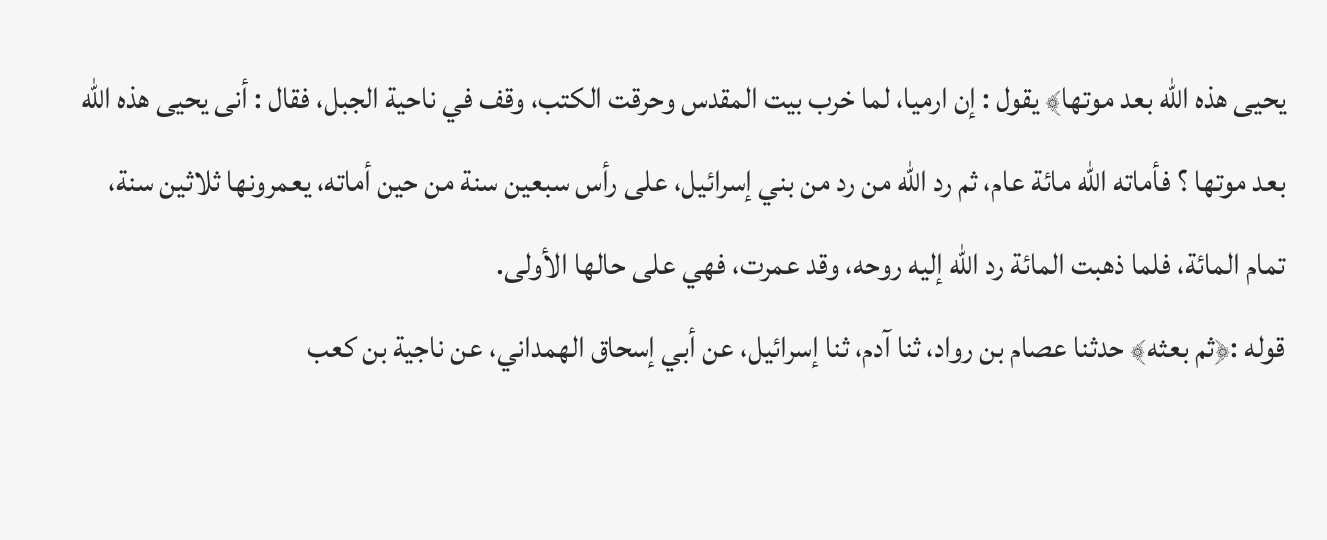يحيى هذه الله بعد موتها﴾ يقول : إن ارميا، لما خرب بيت المقدس وحرقت الكتب، وقف في ناحية الجبل، فقال : أنى يحيى هذه الله بعد موتها ؟ فأماته الله مائة عام، ثم رد الله من رد من بني إسرائيل، على رأس سبعين سنة من حين أماته، يعمرونها ثلاثين سنة، تمام المائة، فلما ذهبت المائة رد الله إليه روحه، وقد عمرت، فهي على حالها الأولى.
قوله :﴿ثم بعثه﴾ حدثنا عصام بن رواد، ثنا آدم، ثنا إسرائيل، عن أبي إسحاق الهمداني، عن ناجية بن كعب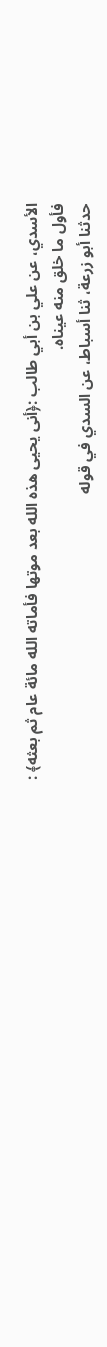الأسدي، عن علي بن أبي طالب :﴿أنى يحيى هذه الله بعد موتها فأماته الله مائة عام ثم بعثه﴾ : فأول ما خلق منه عيناه.
حدثنا أبو زرعة، ثنا أسباط، عن السدي في قوله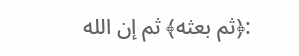:﴿ثم بعثه﴾ ثم إن الله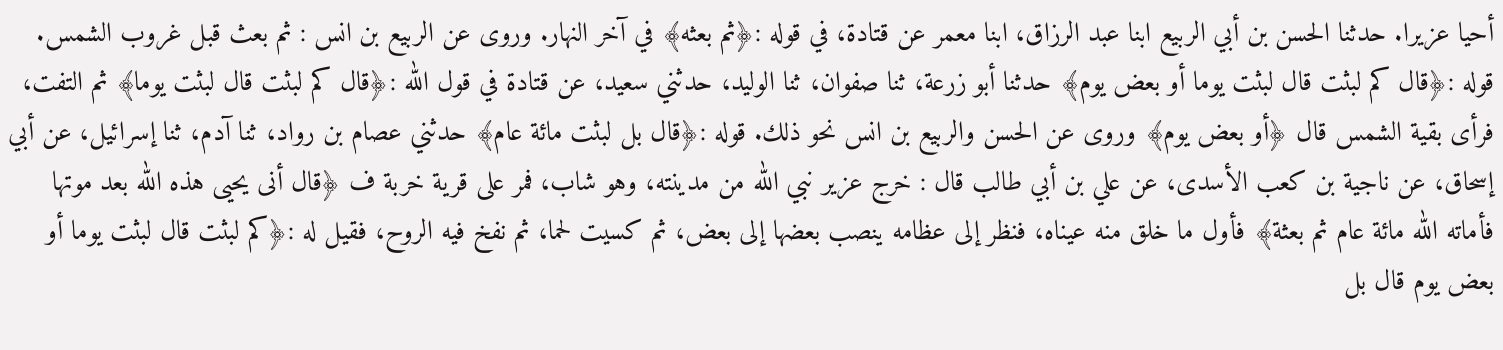أحيا عزيرا. حدثنا الحسن بن أبي الربيع ابنا عبد الرزاق، ابنا معمر عن قتادة، في قوله :﴿ثم بعثه﴾ في آخر النهار. وروى عن الربيع بن انس : ثم بعث قبل غروب الشمس.
قوله :﴿قال كم لبثت قال لبثت يوما أو بعض يوم﴾ حدثنا أبو زرعة، ثنا صفوان، ثنا الوليد، حدثني سعيد، عن قتادة في قول الله :﴿قال كم لبثت قال لبثت يوما﴾ ثم التفت، فرأى بقية الشمس قال ﴿أو بعض يوم﴾ وروى عن الحسن والربيع بن انس نحو ذلك. قوله :﴿قال بل لبثت مائة عام﴾ حدثني عصام بن رواد، ثنا آدم، ثنا إسرائيل، عن أبي إسحاق، عن ناجية بن كعب الأسدى، عن علي بن أبي طالب قال : خرج عزير نبي الله من مدينته، وهو شاب، فمر على قرية خربة ف ﴿قال أنى يحيى هذه الله بعد موتها فأماته الله مائة عام ثم بعثة﴾ فأول ما خلق منه عيناه، فنظر إلى عظامه ينصب بعضها إلى بعض، ثم كسيت لحما، ثم نفخ فيه الروح، فقيل له :﴿كم لبثت قال لبثت يوما أو بعض يوم قال بل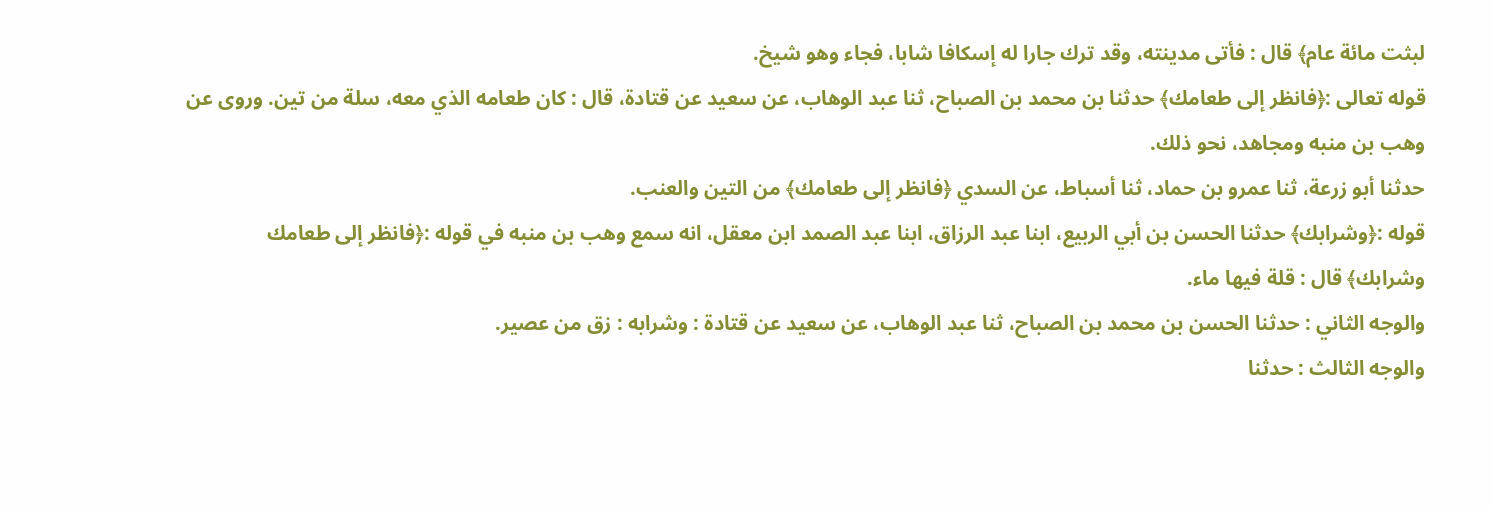لبثت مائة عام﴾ قال : فأتى مدينته، وقد ترك جارا له إسكافا شابا، فجاء وهو شيخ.
قوله تعالى :﴿فانظر إلى طعامك﴾ حدثنا بن محمد بن الصباح، ثنا عبد الوهاب، عن سعيد عن قتادة، قال : كان طعامه الذي معه، سلة من تين. وروى عن وهب بن منبه ومجاهد، نحو ذلك.
حدثنا أبو زرعة، ثنا عمرو بن حماد، ثنا أسباط، عن السدي ﴿فانظر إلى طعامك﴾ من التين والعنب.
قوله :﴿وشرابك﴾ حدثنا الحسن بن أبي الربيع، ابنا عبد الرزاق، ابنا عبد الصمد ابن معقل، انه سمع وهب بن منبه في قوله :﴿فانظر إلى طعامك وشرابك﴾ قال : قلة فيها ماء.
والوجه الثاني : حدثنا الحسن بن محمد بن الصباح، ثنا عبد الوهاب، عن سعيد عن قتادة : وشرابه : زق من عصير.
والوجه الثالث : حدثنا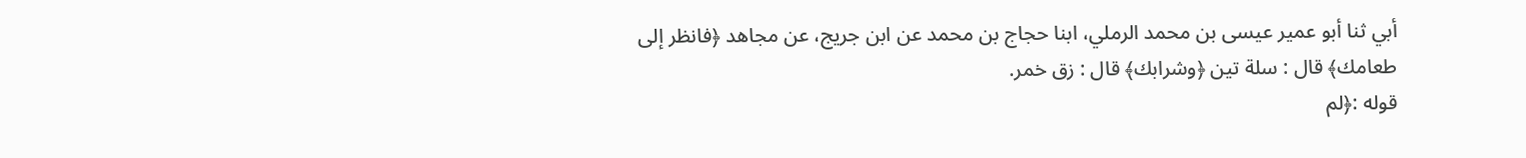أبي ثنا أبو عمير عيسى بن محمد الرملي، ابنا حجاج بن محمد عن ابن جريج، عن مجاهد ﴿فانظر إلى طعامك﴾ قال : سلة تين ﴿وشرابك﴾ قال : زق خمر.
قوله :﴿لم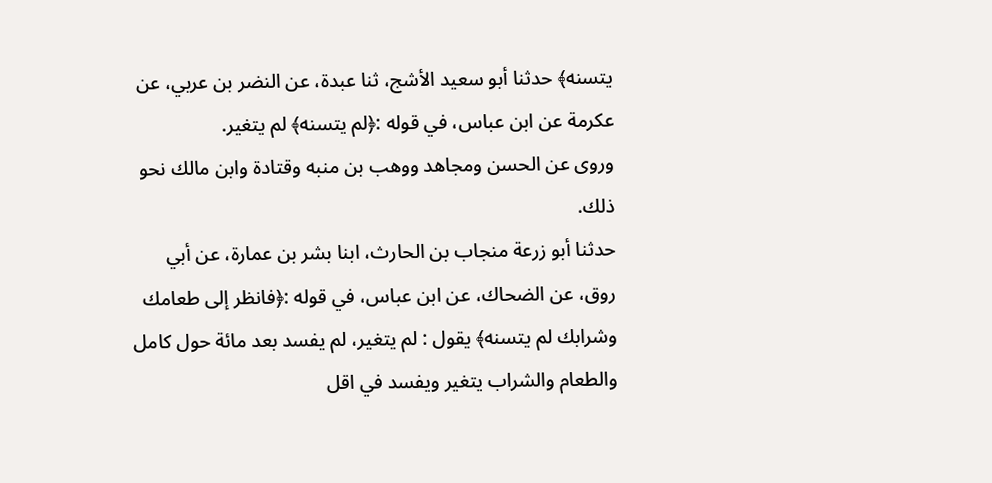يتسنه﴾ حدثنا أبو سعيد الأشج، ثنا عبدة، عن النضر بن عربي، عن عكرمة عن ابن عباس، في قوله :﴿لم يتسنه﴾ لم يتغير.
وروى عن الحسن ومجاهد ووهب بن منبه وقتادة وابن مالك نحو ذلك.
حدثنا أبو زرعة منجاب بن الحارث، ابنا بشر بن عمارة، عن أبي روق، عن الضحاك، عن ابن عباس، في قوله :﴿فانظر إلى طعامك وشرابك لم يتسنه﴾ يقول : لم يتغير، لم يفسد بعد مائة حول كامل والطعام والشراب يتغير ويفسد في اقل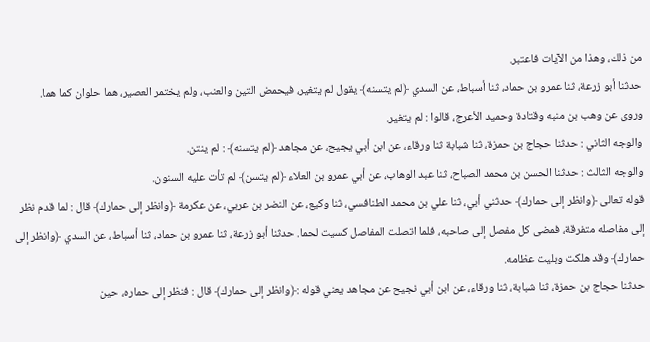من ذلك، وهذا من الآيات فاعتبر.
حدثنا أبو زرعة، ثنا عمرو بن حماد، ثنا أسباط، عن السدي ﴿لم يتسنه﴾ يقول لم يتغير، فيحمض التين والعنب، ولم يختمر العصير، هما حلوان كما هما.
وروى عن وهب بن منبه وقتادة وحميد الأعرج، قالوا : لم يتغير.
والوجه الثاني : حدثنا حجاج بن حمزة، ثنا شبابة ثنا ورقاء، عن ابن أبي يجيح، عن مجاهد ﴿لم يتسنه﴾ : لم ينتن.
والوجه الثالث : حدثنا الحسن بن محمد الصباح، ثنا عبد الوهاب، عن أبي عمرو بن العلاء ﴿لم يتسن﴾ لم تأت عليه السنون.
قوله تعالى ﴿وانظر إلى حمارك﴾ حدثني أبي، ثنا علي بن محمد الطنافسي، ثنا وكيع، عن النضر بن عربي، عن عكرمة ﴿وانظر إلى حمارك﴾ قال : لما قدم نظر إلى مفاصله متفرقة، فمضى كل مفصل إلى صاحبه، فلما اتصلت المفاصل كسيت لحما. حدثنا أبو زرعة، ثنا عمرو بن حماد، ثنا أسباط، عن السدي ﴿وانظر إلى حمارك﴾ وقد هلكت وبليت عظامه.
حدثنا حجاج بن حمزة، ثنا شبابة، ثنا ورقاء، عن ابن أبي نجيح عن مجاهد يعني قوله :﴿وانظر إلى حمارك﴾ قال : فنظر إلى حماره، حين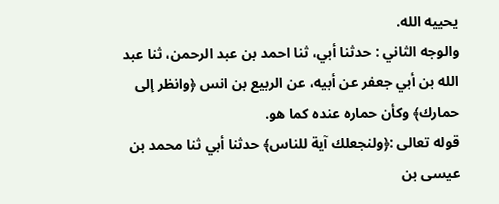يحييه الله.
والوجه الثاني : حدثنا أبي، ثنا احمد بن عبد الرحمن، ثنا عبد الله بن أبي جعفر عن أبيه، عن الربيع بن انس ﴿وانظر إلى حمارك﴾ وكأن حماره عنده كما هو.
قوله تعالى :﴿ولنجعلك آية للناس﴾ حدثنا أبي ثنا محمد بن عيسى بن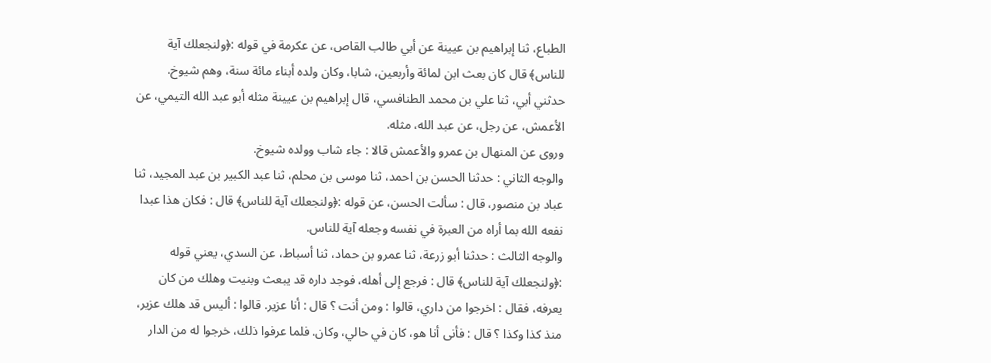الطباع، ثنا إبراهيم بن عيينة عن أبي طالب القاص، عن عكرمة في قوله :﴿ولنجعلك آية للناس﴾ قال كان بعث ابن لمائة وأربعين، شابا، وكان ولده أبناء مائة سنة، وهم شيوخ. حدثني أبي، ثنا علي بن محمد الطنافسي، قال إبراهيم بن عيينة مثله أبو عبد الله التيمي، عن الأعمش، عن رجل، عن عبد الله، مثله.
وروى عن المنهال بن عمرو والأعمش قالا : جاء شاب وولده شيوخ.
والوجه الثاني : حدثنا الحسن بن احمد، ثنا موسى بن محلم، ثنا عبد الكبير بن عبد المجيد، ثنا عباد بن منصور، قال : سألت الحسن، عن قوله :﴿ولنجعلك آية للناس﴾ قال : فكان هذا عبدا نفعه الله بما أراه من العبرة في نفسه وجعله آية للناس.
والوجه الثالث : حدثنا أبو زرعة، ثنا عمرو بن حماد، ثنا أسباط، عن السدي، يعني قوله :﴿ولنجعلك آية للناس﴾ قال : فرجع إلى أهله، فوجد داره قد يبعث وبنيت وهلك من كان يعرفه، فقال : اخرجوا من داري، قالوا : ومن أنت ؟ قال : أنا عزير. قالوا : أليس قد هلك عزير، منذ كذا وكذا ؟ قال : فأنى أنا هو، كان في حالي، وكان. فلما عرفوا ذلك، خرجوا له من الدار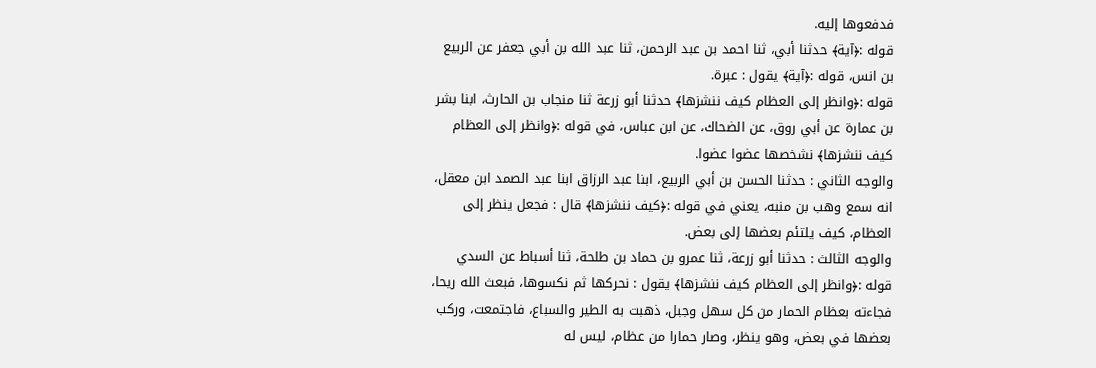فدفعوها إليه.
قوله :﴿آية﴾ حدثنا أبي، ثنا احمد بن عبد الرحمن، ثنا عبد الله بن أبي جعفر عن الربيع بن انس، قوله :﴿آية﴾ يقول : عبرة.
قوله :﴿وانظر إلى العظام كيف ننشزها﴾ حدثنا أبو زرعة ثنا منجاب بن الحارث، ابنا بشر بن عمارة عن أبي روق، عن الضحاك، عن ابن عباس، في قوله :﴿وانظر إلى العظام كيف ننشزها﴾ نشخصها عضوا عضوا.
والوجه الثاني : حدثنا الحسن بن أبي الربيع، ابنا عبد الرزاق ابنا عبد الصمد ابن معقل، انه سمع وهب بن منبه، يعني في قوله :﴿كيف ننشزها﴾ قال : فجعل ينظر إلى العظام، كيف يلتئم بعضها إلى بعض.
والوجه الثالث : حدثنا أبو زرعة، ثنا عمرو بن حماد بن طلحة، ثنا أسباط عن السدي قوله :﴿وانظر إلى العظام كيف ننشزها﴾ يقول : نحركها ثم نكسوها، فبعث الله ريحا، فجاءته بعظام الحمار من كل سهل وجبل، ذهبت به الطير والسباع، فاجتمعت، وركب بعضها في بعض، وهو ينظر، وصار حمارا من عظام، ليس له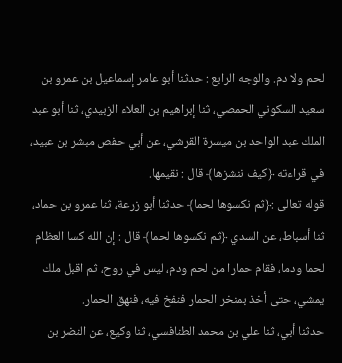لحم ولا دم. والوجه الرابع : حدثنا أبو عامر إسماعيل بن عمرو بن سعيد السكوني الحمصي، ثنا إبراهيم بن العلاء الزبيدي، ثنا أبو عبد الملك عبد الواحد بن ميسرة القرشي، عن أبي حفص مبشر بن عبيد، في قراءته ﴿كيف ننشزها﴾ قال : نقيمها.
قوله تعالى :﴿ثم نكسوها لحما﴾ حدثنا أبو زرعة، ثنا عمرو بن حماد، ثنا أسباط، عن السدي ﴿ثم نكسوها لحما﴾ قال : إن الله كسا العظام لحما ودما، فقام حمارا من لحم ودم، ليس في روح، ثم اقبل ملك يمشي، حتى أخذ بمنخر الحمار فنفخ فيه، فنهق الحمار.
حدثنا أبي، ثنا علي بن محمد الطنافسي، ثنا وكيع، عن النضر بن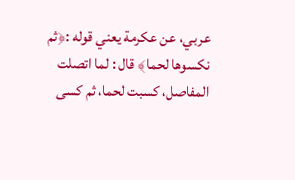عربي، عن عكرمة يعني قوله :﴿ثم نكسوها لحما﴾ قال : لما اتصلت المفاصل، كسبت لحما، ثم كسى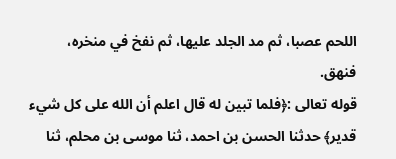اللحم عصبا، ثم مد الجلد عليها، ثم نفخ في منخره، فنهق.
قوله تعالى :﴿فلما تبين له قال اعلم أن الله على كل شيء قدير﴾ حدثنا الحسن بن احمد، ثنا موسى بن محلم، ثنا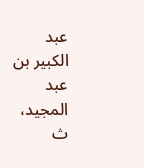عبد الكبير بن عبد المجيد، ث